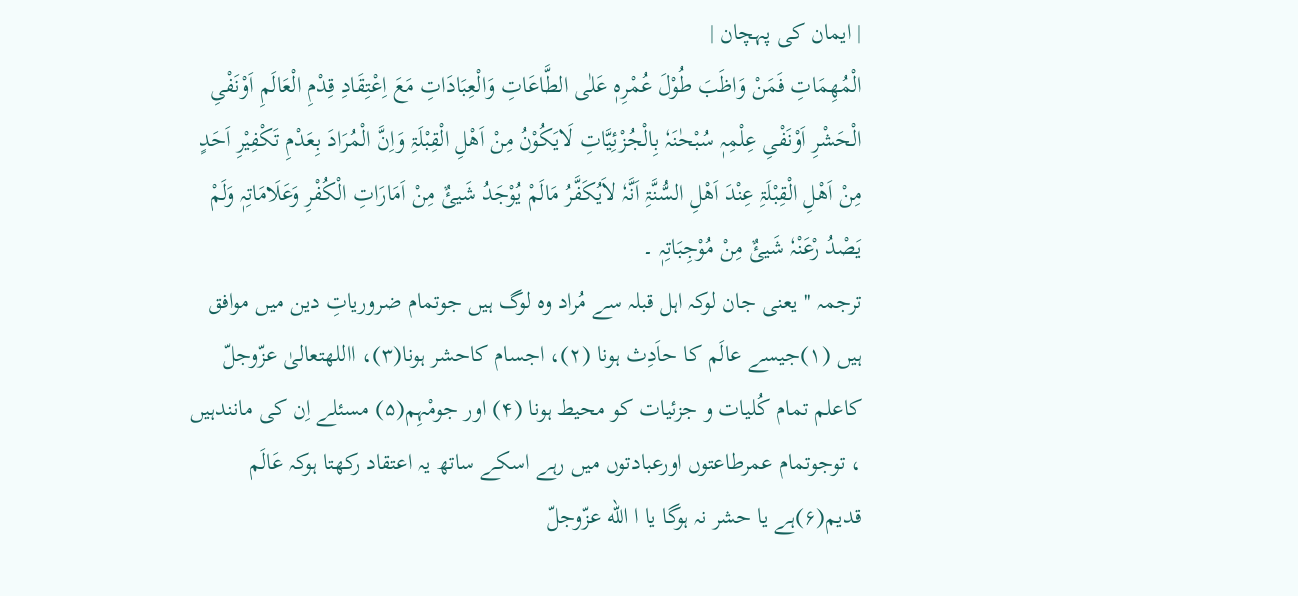| ایمان کی پہچان |
الْمُھِمَاتِ فَمَنْ وَاظَبَ طُوْلَ عُمْرِہٖ عَلٰی الطَّاعَاتِ وَالْعِبَادَاتِ مَعَ اِعْتِقَادِ قِدْمِ الْعَالَمِ اَوْنَفْیِ الْحَشْرِ اَوْنَفْیِ عِلْمِہٖ سُبْحٰنَہٗ بِالْجُزْئِیَّاتِ لَایَکُوْنُ مِنْ اَھْلِ الْقِبْلَۃِ وَاِنَّ الْمُرَادَ بِعَدْمِ تَکْفِیْرِ اَحَدٍ مِنْ اَھْلِ الْقِبْلَۃِ عِنْدَ اَھْلِ السُّنَّۃِ اَنَّہٗ لاَیُکَفَّرُ مَالَمْ یُوْجَدُ شَیئٌ مِنْ اَمَارَاتِ الْکُفْرِ وَعَلَامَاتِہٖ وَلَمْ یَصْدُ رْعَنْہٗ شَیئٌ مِنْ مُوْجِبَاتِہٖ ۔
ترجمہ '' یعنی جان لوکہ اہل قبلہ سے مُراد وہ لوگ ہیں جوتمام ضروریاتِ دین میں موافق ہیں (۱)جیسے عالَم کا حاَدِث ہونا (۲)، اجسام کاحشر ہونا(۳)، االلهتعالیٰ عزّوجلّ کاعلم تمام کُلیات و جزئیات کو محیط ہونا (۴) اور جومْہِم(۵) مسئلے اِن کی مانندہیں ، توجوتمام عمرطاعتوں اورعبادتوں میں رہے اسکے ساتھ یہ اعتقاد رکھتا ہوکہ عَالَم قدیم(۶)ہے یا حشر نہ ہوگا یا ا الله عزّوجلّ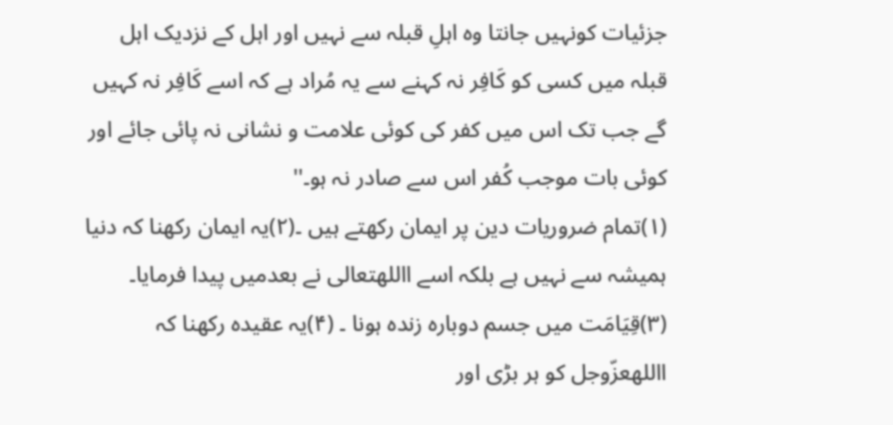جزئیات کونہیں جانتا وہ اہلِ قبلہ سے نہیں اور اہل کے نزدیک اہل قبلہ میں کسی کو کَافِر نہ کہنے سے یہ مُراد ہے کہ اسے کَافِر نہ کہیں گے جب تک اس میں کفر کی کوئی علامت و نشانی نہ پائی جائے اور کوئی بات موجب کُفر اس سے صادر نہ ہو۔''
(۱)تمام ضروریات دین پر ایمان رکھتے ہیں ۔(۲)یہ ایمان رکھنا کہ دنیا ہمیشہ سے نہیں ہے بلکہ اسے االلهتعالی نے بعدمیں پیدا فرمایا۔ (۳)قِیَامَت میں جسم دوبارہ زندہ ہونا ۔ (۴)یہ عقیدہ رکھنا کہ االلهعزّوجل کو ہر بڑی اور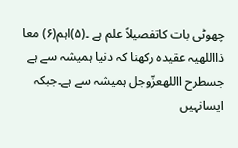چھوٹی بات کاتفصیلاً علم ہے ۔(۵)اہم(۶) معا ذااللهیہ عقیدہ رکھنا کہ دنیا ہمیشہ سے ہے جسطرح االلهعزّوجل ہمیشہ سے ہے۔جبکہ ایسانہیں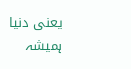یعنی دنیا ہمیشہ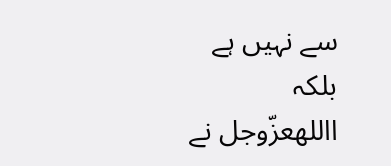سے نہیں ہے بلکہ االلهعزّوجل نے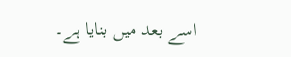اسے بعد میں بنایا ہے۔